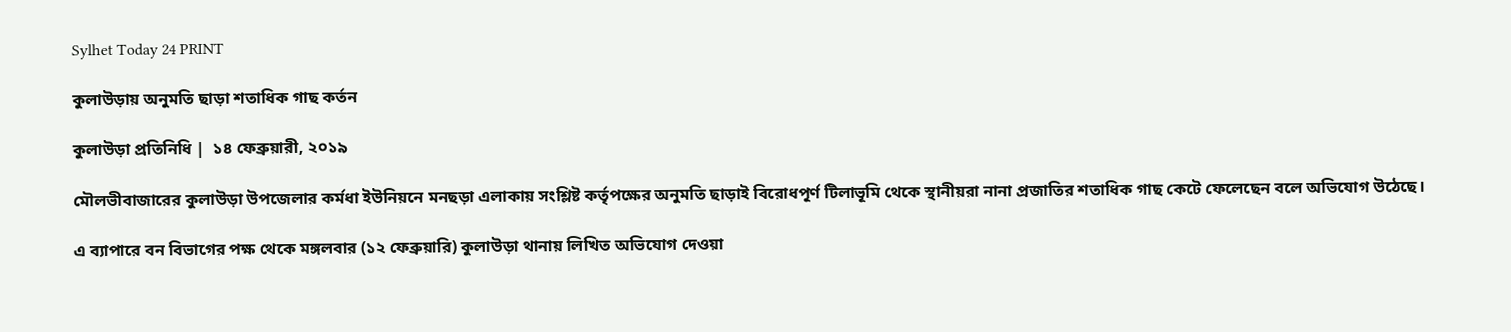Sylhet Today 24 PRINT

কুলাউড়ায় অনুমতি ছাড়া শতাধিক গাছ কর্তন

কুলাউড়া প্রতিনিধি |  ১৪ ফেব্রুয়ারী, ২০১৯

মৌলভীবাজারের কুলাউড়া উপজেলার কর্মধা ইউনিয়নে মনছড়া এলাকায় সংশ্লিষ্ট কর্তৃপক্ষের অনুমতি ছাড়াই বিরোধপূর্ণ টিলাভূমি থেকে স্থানীয়রা নানা প্রজাতির শতাধিক গাছ কেটে ফেলেছেন বলে অভিযোগ উঠেছে।

এ ব্যাপারে বন বিভাগের পক্ষ থেকে মঙ্গলবার (১২ ফেব্রুয়ারি) কুলাউড়া থানায় লিখিত অভিযোগ দেওয়া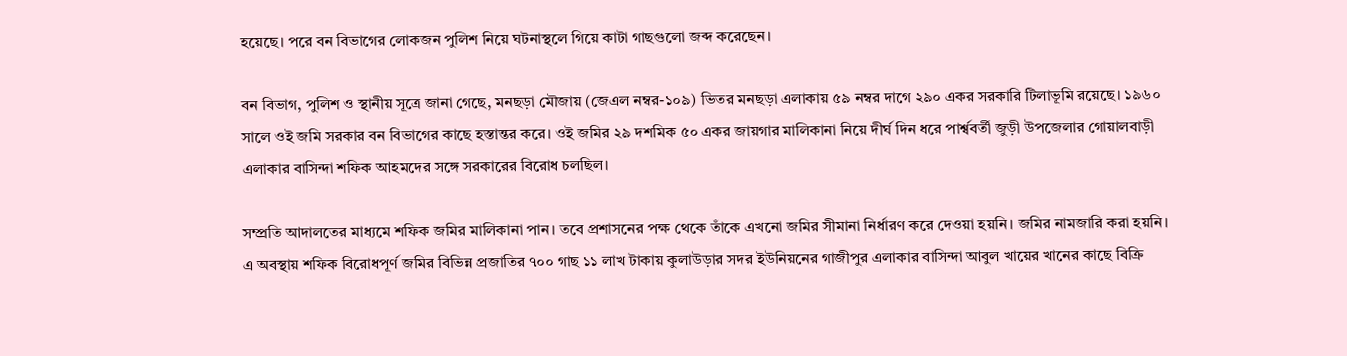হয়েছে। পরে বন বিভাগের লোকজন পুলিশ নিয়ে ঘটনাস্থলে গিয়ে কাটা গাছগুলো জব্দ করেছেন।

বন বিভাগ, পুলিশ ও স্থানীয় সূত্রে জানা গেছে, মনছড়া মৌজায় (জেএল নম্বর-১০৯) ভিতর মনছড়া এলাকায় ৫৯ নম্বর দাগে ২৯০ একর সরকারি টিলাভূমি রয়েছে। ১৯৬০ সালে ওই জমি সরকার বন বিভাগের কাছে হস্তান্তর করে। ওই জমির ২৯ দশমিক ৫০ একর জায়গার মালিকানা নিয়ে দীর্ঘ দিন ধরে পার্শ্ববর্তী জুড়ী উপজেলার গোয়ালবাড়ী এলাকার বাসিন্দা শফিক আহমদের সঙ্গে সরকারের বিরোধ চলছিল।

সম্প্রতি আদালতের মাধ্যমে শফিক জমির মালিকানা পান। তবে প্রশাসনের পক্ষ থেকে তাঁকে এখনো জমির সীমানা নির্ধারণ করে দেওয়া হয়নি। জমির নামজারি করা হয়নি। এ অবস্থায় শফিক বিরোধপূর্ণ জমির বিভিন্ন প্রজাতির ৭০০ গাছ ১১ লাখ টাকায় কুলাউড়ার সদর ইউনিয়নের গাজীপুর এলাকার বাসিন্দা আবুল খায়ের খানের কাছে বিক্রি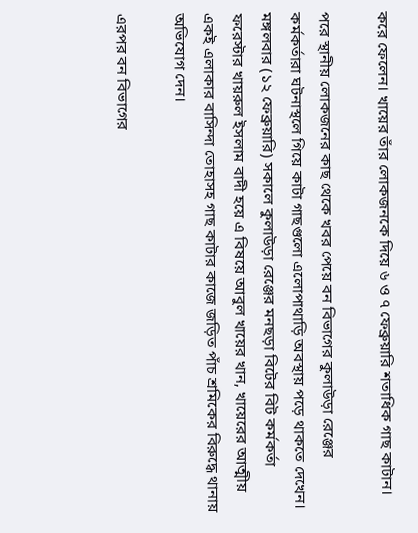করে ফেলেন। খায়ের তাঁর লোকজনকে দিয়ে ৬ ও ৭ ফেব্রুয়ারি শতাধিক গাছ কাটান।

পরে স্থানীয় লোকজনের কাছ থেকে খবর পেয়ে বন বিভাগের কুলাউড়া রেঞ্জের কর্মকর্তারা ঘটনাস্থলে গিয়ে কাটা গাছগুলো এলোপাথাড়ি অবস্থায় পড়ে থাকতে দেখেন। মঙ্গলবার (১২ ফেব্রুয়ারি) সকালে কুলাউড়া রেঞ্জের মনছড়া বিটের বিট কর্মকর্তা ফরেস্টার খায়রুল ইসলাম বাদী হয়ে এ বিষয়ে আবুল খায়ের খান, খায়েরের আত্মীয় একই এলাকার বাসিন্দা তোহাসহ গাছ কাটার কাজে জড়িত পাঁচ শ্রমিকের বিরুদ্ধে থানায় অভিযোগ দেন।

এরপর বন বিভাগের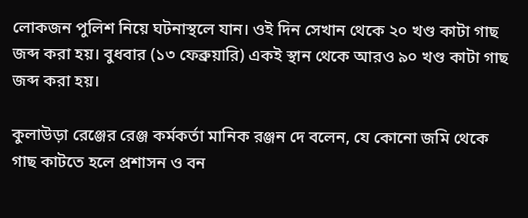লোকজন পুলিশ নিয়ে ঘটনাস্থলে যান। ওই দিন সেখান থেকে ২০ খণ্ড কাটা গাছ জব্দ করা হয়। বুধবার (১৩ ফেব্রুয়ারি) একই স্থান থেকে আরও ৯০ খণ্ড কাটা গাছ জব্দ করা হয়।

কুলাউড়া রেঞ্জের রেঞ্জ কর্মকর্তা মানিক রঞ্জন দে বলেন, যে কোনো জমি থেকে গাছ কাটতে হলে প্রশাসন ও বন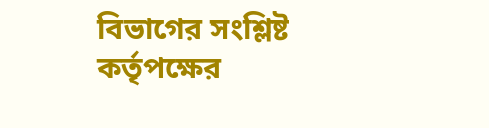বিভাগের সংশ্লিষ্ট কর্তৃপক্ষের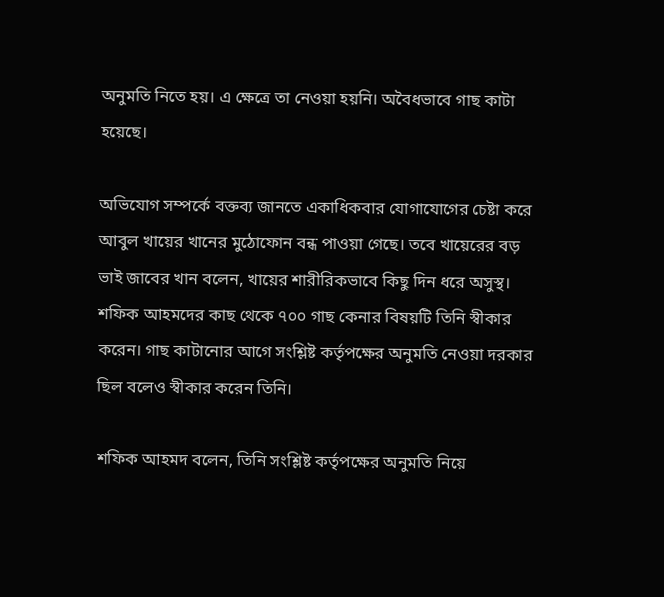অনুমতি নিতে হয়। এ ক্ষেত্রে তা নেওয়া হয়নি। অবৈধভাবে গাছ কাটা হয়েছে।

অভিযোগ সম্পর্কে বক্তব্য জানতে একাধিকবার যোগাযোগের চেষ্টা করে আবুল খায়ের খানের মুঠোফোন বন্ধ পাওয়া গেছে। তবে খায়েরের বড় ভাই জাবের খান বলেন, খায়ের শারীরিকভাবে কিছু দিন ধরে অসুস্থ। শফিক আহমদের কাছ থেকে ৭০০ গাছ কেনার বিষয়টি তিনি স্বীকার করেন। গাছ কাটানোর আগে সংশ্লিষ্ট কর্তৃপক্ষের অনুমতি নেওয়া দরকার ছিল বলেও স্বীকার করেন তিনি।

শফিক আহমদ বলেন, তিনি সংশ্লিষ্ট কর্তৃপক্ষের অনুমতি নিয়ে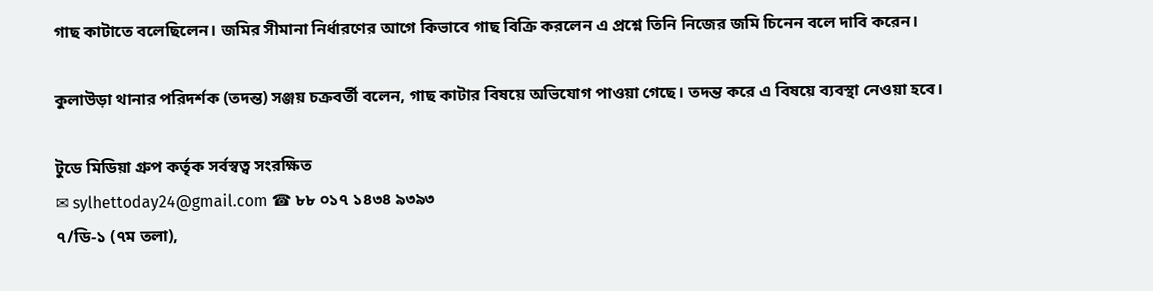গাছ কাটাতে বলেছিলেন। জমির সীমানা নির্ধারণের আগে কিভাবে গাছ বিক্রি করলেন এ প্রশ্নে তিনি নিজের জমি চিনেন বলে দাবি করেন।

কুলাউড়া থানার পরিদর্শক (তদন্ত) সঞ্জয় চক্রবর্তী বলেন, গাছ কাটার বিষয়ে অভিযোগ পাওয়া গেছে। তদন্ত করে এ বিষয়ে ব্যবস্থা নেওয়া হবে।

টুডে মিডিয়া গ্রুপ কর্তৃক সর্বস্বত্ব সংরক্ষিত
✉ sylhettoday24@gmail.com ☎ ৮৮ ০১৭ ১৪৩৪ ৯৩৯৩
৭/ডি-১ (৭ম তলা),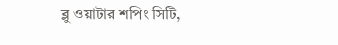ব্লু ওয়াটার শপিং সিটি,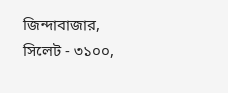জিন্দাবাজার, সিলেট - ৩১০০,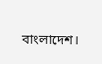বাংলাদেশ।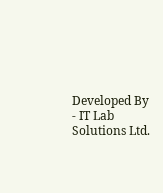Developed By - IT Lab Solutions Ltd.